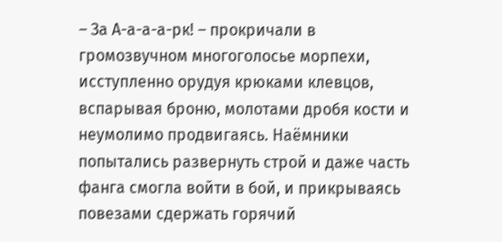– За А-а-а-а-рк! – прокричали в громозвучном многоголосье морпехи, исступленно орудуя крюками клевцов, вспарывая броню, молотами дробя кости и неумолимо продвигаясь. Наёмники попытались развернуть строй и даже часть фанга смогла войти в бой, и прикрываясь повезами сдержать горячий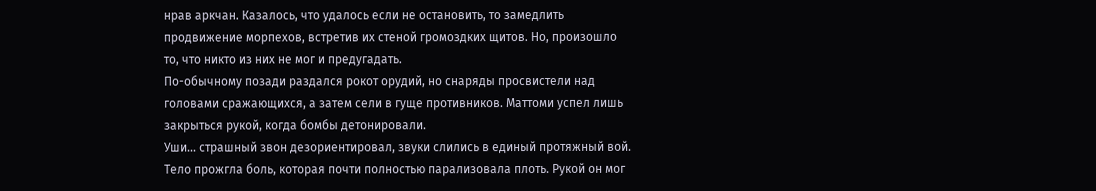нрав аркчан. Казалось, что удалось если не остановить, то замедлить продвижение морпехов, встретив их стеной громоздких щитов. Но, произошло то, что никто из них не мог и предугадать.
По-обычному позади раздался рокот орудий, но снаряды просвистели над головами сражающихся, а затем сели в гуще противников. Маттоми успел лишь закрыться рукой, когда бомбы детонировали.
Уши… страшный звон дезориентировал, звуки слились в единый протяжный вой. Тело прожгла боль, которая почти полностью парализовала плоть. Рукой он мог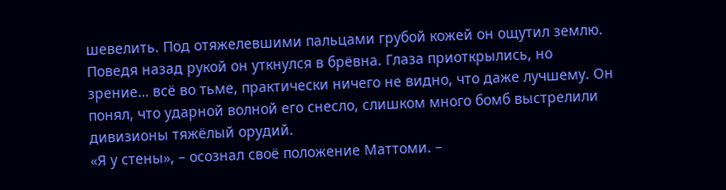шевелить. Под отяжелевшими пальцами грубой кожей он ощутил землю. Поведя назад рукой он уткнулся в брёвна. Глаза приоткрылись, но зрение… всё во тьме, практически ничего не видно, что даже лучшему. Он понял, что ударной волной его снесло, слишком много бомб выстрелили дивизионы тяжёлый орудий.
«Я у стены», – осознал своё положение Маттоми. –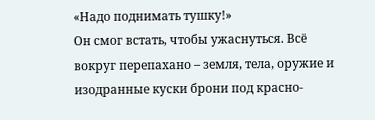«Надо поднимать тушку!»
Он смог встать, чтобы ужаснуться. Всё вокруг перепахано – земля, тела, оружие и изодранные куски брони под красно-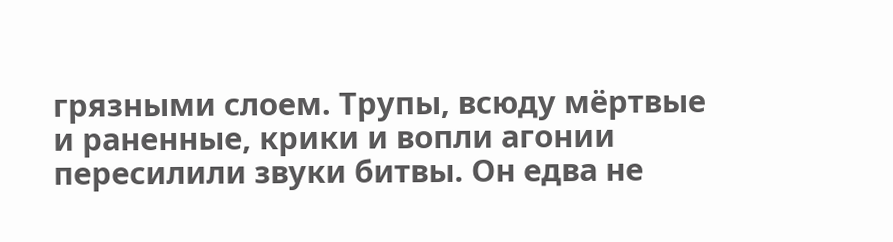грязными слоем. Трупы, всюду мёртвые и раненные, крики и вопли агонии пересилили звуки битвы. Он едва не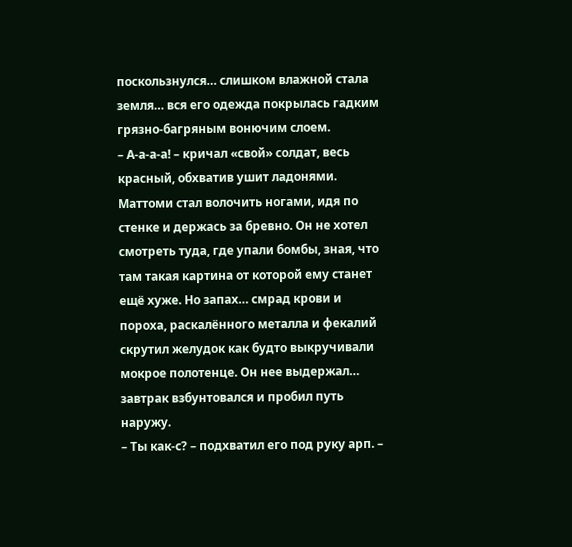поскользнулся… слишком влажной стала земля… вся его одежда покрылась гадким грязно-багряным вонючим слоем.
– А-а-а-а! – кричал «свой» солдат, весь красный, обхватив ушит ладонями.
Маттоми стал волочить ногами, идя по стенке и держась за бревно. Он не хотел смотреть туда, где упали бомбы, зная, что там такая картина от которой ему станет ещё хуже. Но запах… смрад крови и пороха, раскалённого металла и фекалий скрутил желудок как будто выкручивали мокрое полотенце. Он нее выдержал… завтрак взбунтовался и пробил путь наружу.
– Ты как-с? – подхватил его под руку арп. –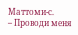Маттоми-с.
– Проводи меня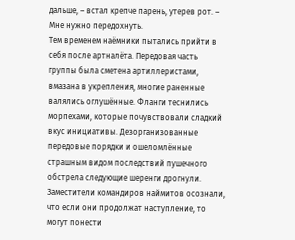дальше, – встал крепче парень, утерев рот. – Мне нужно передохнуть.
Тем временем наёмники пытались прийти в себя после артналёта. Передовая часть группы была сметена артиллеристами, вмазана в укрепления, многие раненные валялись оглушённые. Фланги теснились морпехами, которые почувствовали сладкий вкус инициативы. Дезорганизованные передовые порядки и ошеломлённые страшным видом последствий пушечного обстрела следующие шеренги дрогнули. Заместители командиров наймитов осознали, что если они продолжат наступление, то могут понести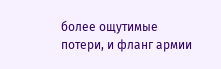более ощутимые потери, и фланг армии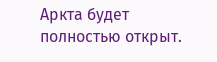Аркта будет полностью открыт.